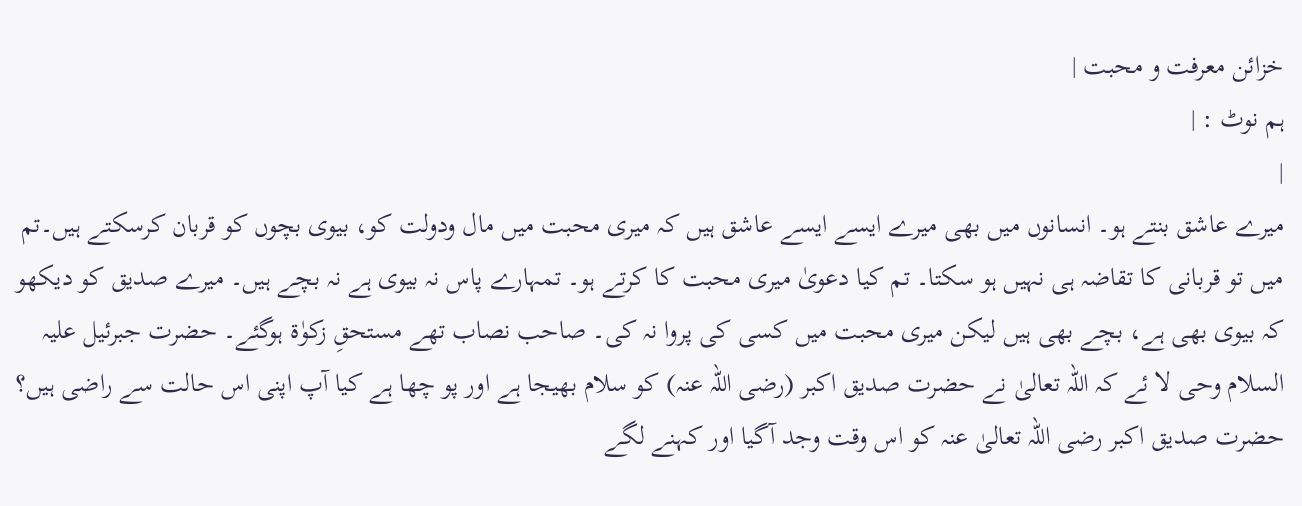خزائن معرفت و محبت |
ہم نوٹ : |
|
میرے عاشق بنتے ہو۔ انسانوں میں بھی میرے ایسے ایسے عاشق ہیں کہ میری محبت میں مال ودولت کو، بیوی بچوں کو قربان کرسکتے ہیں۔تم میں تو قربانی کا تقاضہ ہی نہیں ہو سکتا۔ تم کیا دعویٰ میری محبت کا کرتے ہو۔ تمہارے پاس نہ بیوی ہے نہ بچے ہیں۔ میرے صدیق کو دیکھو کہ بیوی بھی ہے، بچے بھی ہیں لیکن میری محبت میں کسی کی پروا نہ کی۔ صاحب نصاب تھے مستحقِ زکوٰۃ ہوگئے۔ حضرت جبرئیل علیہ السلام وحی لا ئے کہ اللہ تعالیٰ نے حضرت صدیق اکبر (رضی اللہ عنہ) کو سلام بھیجا ہے اور پو چھا ہے کیا آپ اپنی اس حالت سے راضی ہیں؟ حضرت صدیق اکبر رضی اللہ تعالیٰ عنہ کو اس وقت وجد آگیا اور کہنے لگے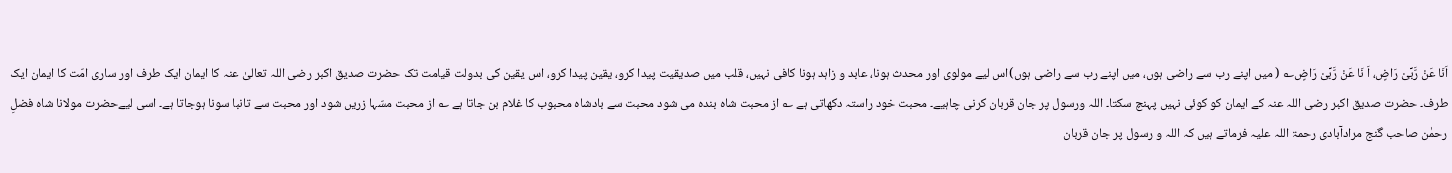اَنَا عَنْ رَّبِّیْ رَاضٍ، اَ نَا عَنْ رَّبِّیْ رَاضٍ؎ ( میں اپنے رب سے راضی ہوں، میں اپنے رب سے راضی ہوں)اس لیے مولوی اور محدث ہونا، عابد و زاہد ہونا کافی نہیں، قلب میں صدیقیت پیدا کرو، یقین پیدا کرو، اس یقین کی بدولت قیامت تک حضرت صدیق اکبر رضی اللہ تعالیٰ عنہ کا ایمان ایک طرف اور ساری امّت کا ایمان ایک طرف۔ حضرت صدیق اکبر رضی اللہ عنہ کے ایمان کو کوئی نہیں پہنچ سکتا۔ اللہ ورسول پر جان قربان کرنی چاہیے۔ محبت خود راستہ دکھاتی ہے ؎ از محبت شاه بنده می شود محبت سے بادشاہ محبوب کا غلام بن جاتا ہے ؎ از محبت مسّہا زریں شود اور محبت سے تانبا سونا ہوجاتا ہے۔ اسی لیےحضرت مولانا شاہ فضلِ رحمٰن صاحب گنج مرادآبادی رحمۃ اللہ علیہ فرماتے ہیں کہ اللہ و رسول پر جان قربان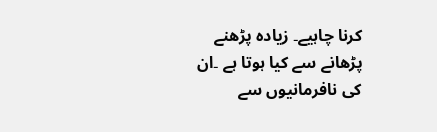کرنا چاہیے۔ زیادہ پڑھنے پڑھانے سے کیا ہوتا ہے ۔ان کی نافرمانیوں سے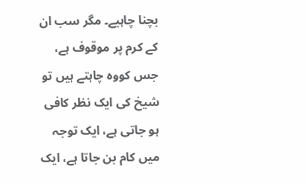بچنا چاہیے۔ مگر سب ان کے کرم پر موقوف ہے، جس کووہ چاہتے ہیں تو شیخ کی ایک نظر کافی ہو جاتی ہے، ایک توجہ میں کام بن جاتا ہے، ایک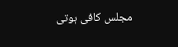مجلس کافی ہوتی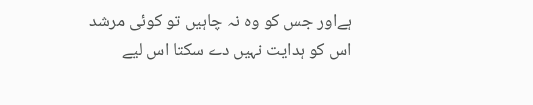ہےاور جس کو وہ نہ چاہیں تو کوئی مرشد اس کو ہدایت نہیں دے سکتا اس لیے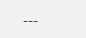---